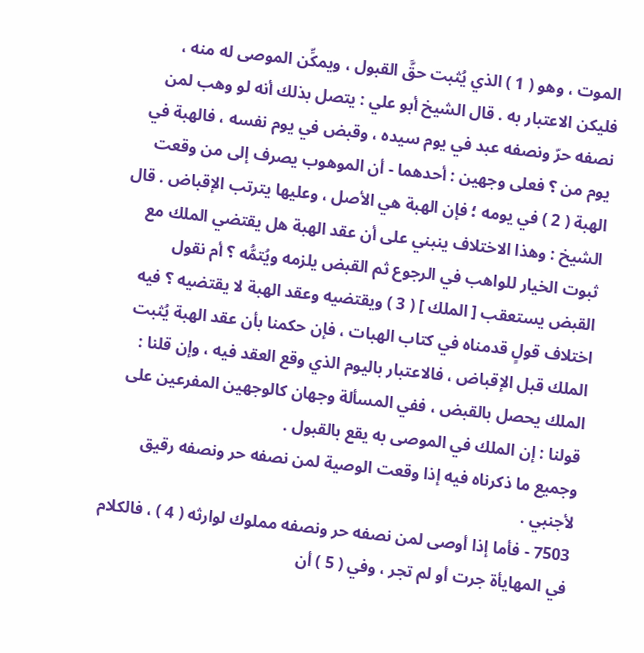الموت ، وهو ( 1 ) الذي يُثبت حقَّ القبول ، ويمكِّن الموصى له منه ، فليكن الاعتبار به . قال الشيخ أبو علي : يتصل بذلك أنه لو وهب لمن نصفه حرّ ونصفه عبد في يوم سيده ، وقبض في يوم نفسه ، فالهبة في يوم من ؟ فعلى وجهين : أحدهما - أن الموهوب يصرف إلى من وقعت الهبة ( 2 ) في يومه ؛ فإن الهبة هي الأصل ، وعليها يترتب الإقباض . قال الشيخ : وهذا الاختلاف ينبني على أن عقد الهبة هل يقتضي الملك مع ثبوت الخيار للواهب في الرجوع ثم القبض يلزمه ويُتمُّه ؟ أم نقول القبض يستعقب [ الملك ] ( 3 ) ويقتضيه وعقد الهبة لا يقتضيه ؟ فيه اختلاف قولٍ قدمناه في كتاب الهبات ، فإن حكمنا بأن عقد الهبة يُثبت الملك قبل الإقباض ، فالاعتبار باليوم الذي وقع العقد فيه ، وإن قلنا : الملك يحصل بالقبض ، ففي المسألة وجهان كالوجهين المفرعين على قولنا : إن الملك في الموصى به يقع بالقبول .
وجميع ما ذكرناه فيه إذا وقعت الوصية لمن نصفه حر ونصفه رقيق لأجنبي .
7503 - فأما إذا أوصى لمن نصفه حر ونصفه مملوك لوارثه ( 4 ) ، فالكلام في المهايأة جرت أو لم تجر ، وفي ( 5 ) أن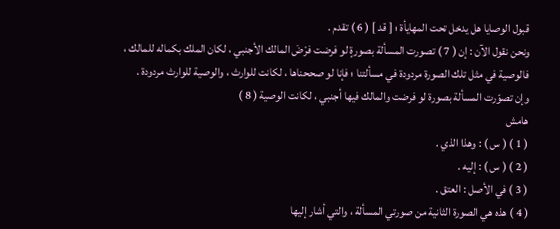قبول الوصايا هل يدخل تحت المهايأة ؛ [ قد ] ( 6 ) تقدم .
ونحن نقول الآن : إن ( 7 ) تصورت المسألة بصورةٍ لو فرضت فرْضَ المالك الأجنبي ، لكان الملك بكماله للمالك ، فالوصية في مثل تلك الصورة مردودة في مسألتنا ؛ فإنا لو صححناها ، لكانت للوارث ، والوصية للوارث مردودة .
وإن تصوّرت المسألة بصورة لو فرضت والمالك فيها أجنبي ، لكانت الوصية ( 8 )
هامش
( 1 ) ( س ) : وهذا الذي .
( 2 ) ( س ) : إليه .
( 3 ) في الأصل : العتق .
( 4 ) هذه هي الصورة الثانية من صورتي المسألة ، والتي أشار إليها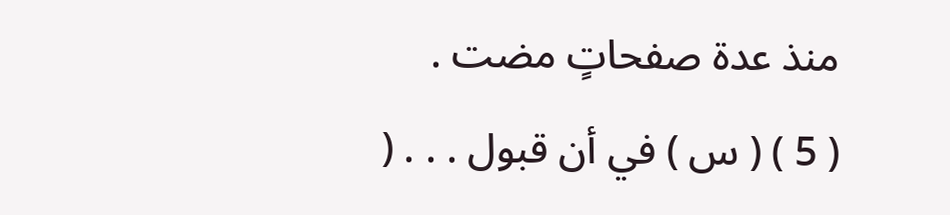منذ عدة صفحاتٍ مضت .
( 5 ) ( س ) في أن قبول . . . (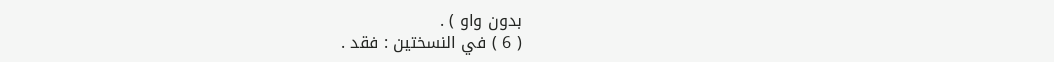بدون واو ) .
( 6 ) في النسختين : فقد .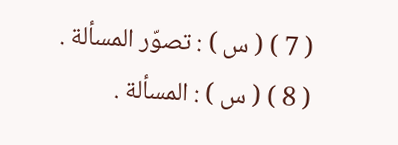( 7 ) ( س ) : تصوّر المسألة .
( 8 ) ( س ) : المسألة .